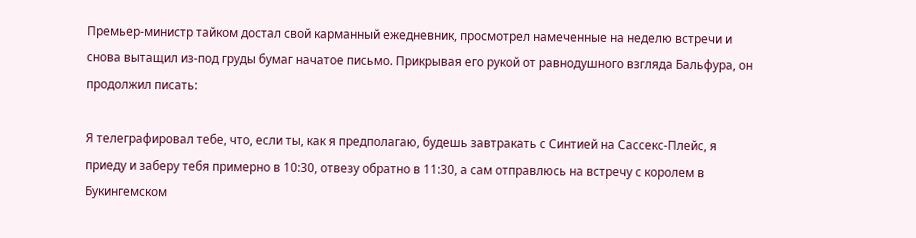Премьер-министр тайком достал свой карманный ежедневник, просмотрел намеченные на неделю встречи и снова вытащил из-под груды бумаг начатое письмо. Прикрывая его рукой от равнодушного взгляда Бальфура, он продолжил писать:

Я телеграфировал тебе, что, если ты, как я предполагаю, будешь завтракать с Синтией на Сассекс-Плейс, я приеду и заберу тебя примерно в 10:30, отвезу обратно в 11:30, а сам отправлюсь на встречу с королем в Букингемском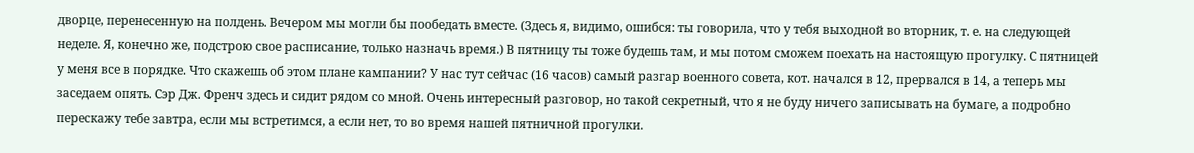дворце, перенесенную на полдень. Вечером мы могли бы пообедать вместе. (Здесь я, видимо, ошибся: ты говорила, что у тебя выходной во вторник, т. е. на следующей неделе. Я, конечно же, подстрою свое расписание, только назначь время.) В пятницу ты тоже будешь там, и мы потом сможем поехать на настоящую прогулку. С пятницей у меня все в порядке. Что скажешь об этом плане кампании? У нас тут сейчас (16 часов) самый разгар военного совета, кот. начался в 12, прервался в 14, а теперь мы заседаем опять. Сэр Дж. Френч здесь и сидит рядом со мной. Очень интересный разговор, но такой секретный, что я не буду ничего записывать на бумаге, а подробно перескажу тебе завтра, если мы встретимся, а если нет, то во время нашей пятничной прогулки.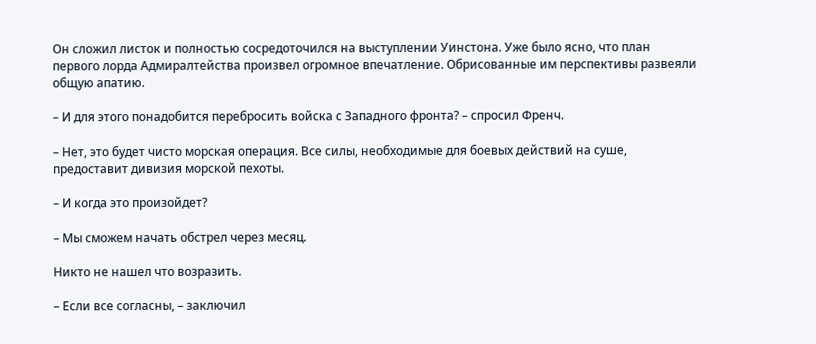Он сложил листок и полностью сосредоточился на выступлении Уинстона. Уже было ясно, что план первого лорда Адмиралтейства произвел огромное впечатление. Обрисованные им перспективы развеяли общую апатию.

– И для этого понадобится перебросить войска с Западного фронта? – спросил Френч.

– Нет, это будет чисто морская операция. Все силы, необходимые для боевых действий на суше, предоставит дивизия морской пехоты.

– И когда это произойдет?

– Мы сможем начать обстрел через месяц.

Никто не нашел что возразить.

– Если все согласны, – заключил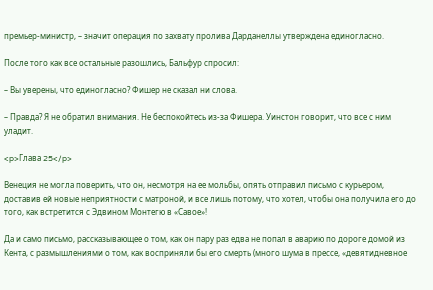премьер-министр, – значит операция по захвату пролива Дарданеллы утверждена единогласно.

После того как все остальные разошлись, Бальфур спросил:

– Вы уверены, что единогласно? Фишер не сказал ни слова.

– Правда? Я не обратил внимания. Не беспокойтесь из-за Фишера. Уинстон говорит, что все с ним уладит.

<p>Глава 25</p>

Венеция не могла поверить, что он, несмотря на ее мольбы, опять отправил письмо с курьером, доставив ей новые неприятности с матроной, и все лишь потому, что хотел, чтобы она получила его до того, как встретится с Эдвином Монтегю в «Савое»!

Да и само письмо, рассказывающее о том, как он пару раз едва не попал в аварию по дороге домой из Кента, с размышлениями о том, как восприняли бы его смерть (много шума в прессе, «девятидневное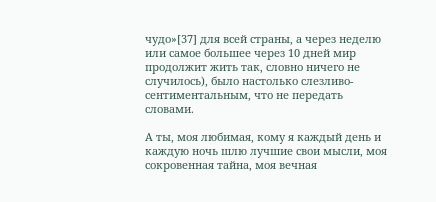чудо»[37] для всей страны, а через неделю или самое большее через 10 дней мир продолжит жить так, словно ничего не случилось), было настолько слезливо-сентиментальным, что не передать словами.

А ты, моя любимая, кому я каждый день и каждую ночь шлю лучшие свои мысли, моя сокровенная тайна, моя вечная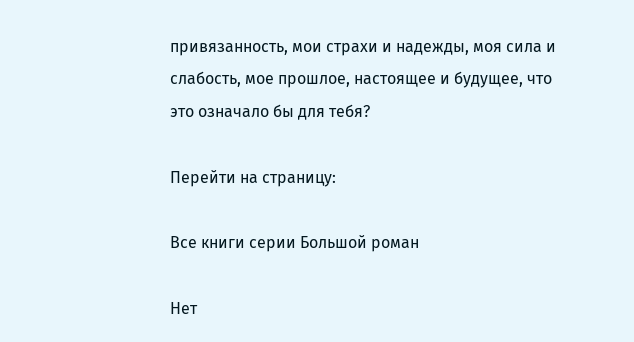привязанность, мои страхи и надежды, моя сила и слабость, мое прошлое, настоящее и будущее, что это означало бы для тебя?

Перейти на страницу:

Все книги серии Большой роман

Нет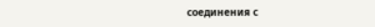соединения с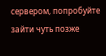сервером, попробуйте зайти чуть позже